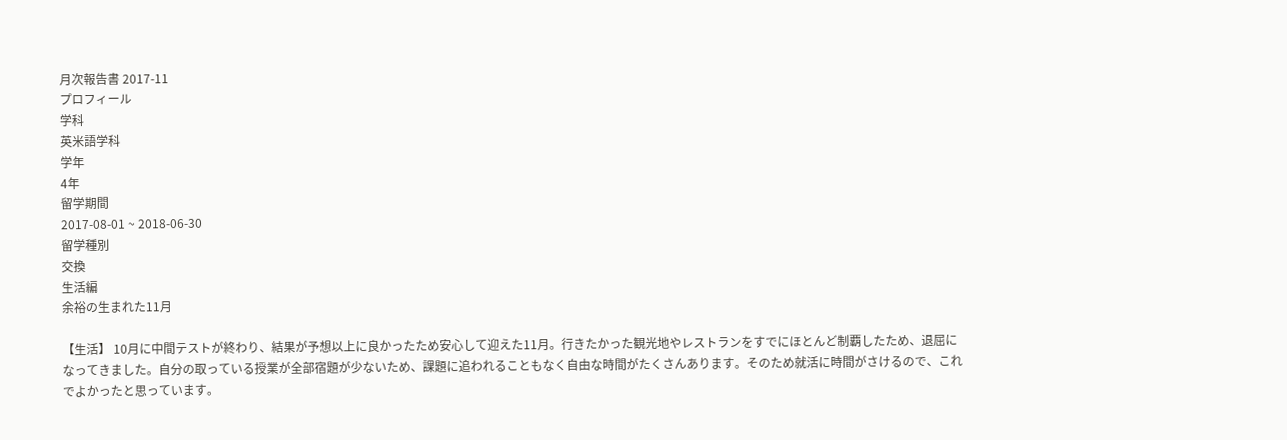月次報告書 2017-11
プロフィール
学科
英米語学科
学年
4年
留学期間
2017-08-01 ~ 2018-06-30
留学種別
交換
生活編
余裕の生まれた11月

【生活】 10月に中間テストが終わり、結果が予想以上に良かったため安心して迎えた11月。行きたかった観光地やレストランをすでにほとんど制覇したため、退屈になってきました。自分の取っている授業が全部宿題が少ないため、課題に追われることもなく自由な時間がたくさんあります。そのため就活に時間がさけるので、これでよかったと思っています。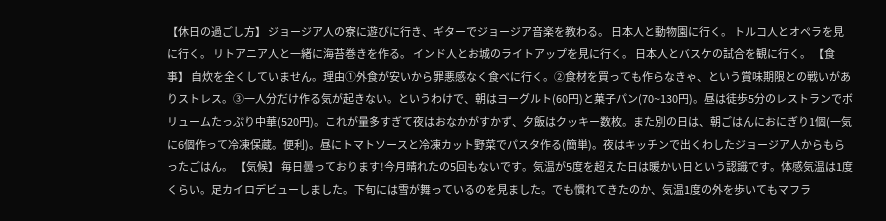【休日の過ごし方】 ジョージア人の寮に遊びに行き、ギターでジョージア音楽を教わる。 日本人と動物園に行く。 トルコ人とオペラを見に行く。 リトアニア人と一緒に海苔巻きを作る。 インド人とお城のライトアップを見に行く。 日本人とバスケの試合を観に行く。 【食事】 自炊を全くしていません。理由①外食が安いから罪悪感なく食べに行く。②食材を買っても作らなきゃ、という賞味期限との戦いがありストレス。③一人分だけ作る気が起きない。というわけで、朝はヨーグルト(60円)と菓子パン(70~130円)。昼は徒歩5分のレストランでボリュームたっぷり中華(520円)。これが量多すぎて夜はおなかがすかず、夕飯はクッキー数枚。また別の日は、朝ごはんにおにぎり1個(一気に6個作って冷凍保蔵。便利)。昼にトマトソースと冷凍カット野菜でパスタ作る(簡単)。夜はキッチンで出くわしたジョージア人からもらったごはん。 【気候】 毎日曇っております!今月晴れたの5回もないです。気温が5度を超えた日は暖かい日という認識です。体感気温は1度くらい。足カイロデビューしました。下旬には雪が舞っているのを見ました。でも慣れてきたのか、気温1度の外を歩いてもマフラ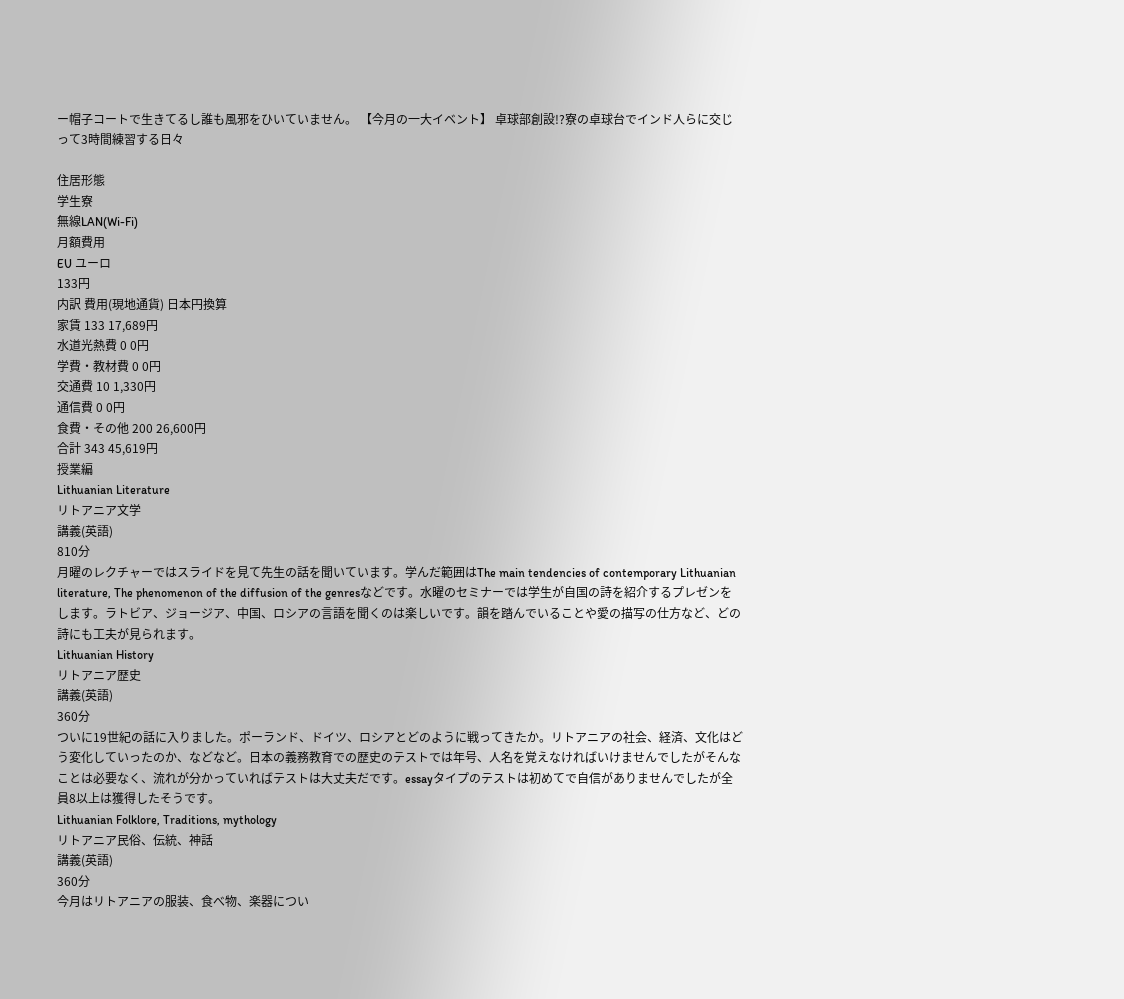ー帽子コートで生きてるし誰も風邪をひいていません。 【今月の一大イベント】 卓球部創設!?寮の卓球台でインド人らに交じって3時間練習する日々

住居形態
学生寮
無線LAN(Wi-Fi)
月額費用
EU ユーロ
133円
内訳 費用(現地通貨) 日本円換算
家賃 133 17,689円
水道光熱費 0 0円
学費・教材費 0 0円
交通費 10 1,330円
通信費 0 0円
食費・その他 200 26,600円
合計 343 45,619円
授業編
Lithuanian Literature
リトアニア文学
講義(英語)
810分
月曜のレクチャーではスライドを見て先生の話を聞いています。学んだ範囲はThe main tendencies of contemporary Lithuanian literature, The phenomenon of the diffusion of the genresなどです。水曜のセミナーでは学生が自国の詩を紹介するプレゼンをします。ラトビア、ジョージア、中国、ロシアの言語を聞くのは楽しいです。韻を踏んでいることや愛の描写の仕方など、どの詩にも工夫が見られます。
Lithuanian History
リトアニア歴史
講義(英語)
360分
ついに19世紀の話に入りました。ポーランド、ドイツ、ロシアとどのように戦ってきたか。リトアニアの社会、経済、文化はどう変化していったのか、などなど。日本の義務教育での歴史のテストでは年号、人名を覚えなければいけませんでしたがそんなことは必要なく、流れが分かっていればテストは大丈夫だです。essayタイプのテストは初めてで自信がありませんでしたが全員8以上は獲得したそうです。
Lithuanian Folklore, Traditions, mythology
リトアニア民俗、伝統、神話
講義(英語)
360分
今月はリトアニアの服装、食べ物、楽器につい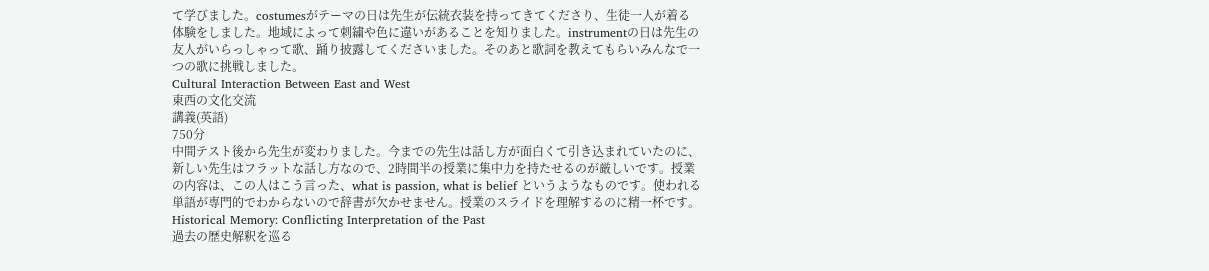て学びました。costumesがテーマの日は先生が伝統衣装を持ってきてくださり、生徒一人が着る体験をしました。地域によって刺繍や色に違いがあることを知りました。instrumentの日は先生の友人がいらっしゃって歌、踊り披露してくださいました。そのあと歌詞を教えてもらいみんなで一つの歌に挑戦しました。
Cultural Interaction Between East and West
東西の文化交流
講義(英語)
750分
中間テスト後から先生が変わりました。今までの先生は話し方が面白くて引き込まれていたのに、新しい先生はフラットな話し方なので、2時間半の授業に集中力を持たせるのが厳しいです。授業の内容は、この人はこう言った、what is passion, what is belief というようなものです。使われる単語が専門的でわからないので辞書が欠かせません。授業のスライドを理解するのに精一杯です。
Historical Memory: Conflicting Interpretation of the Past
過去の歴史解釈を巡る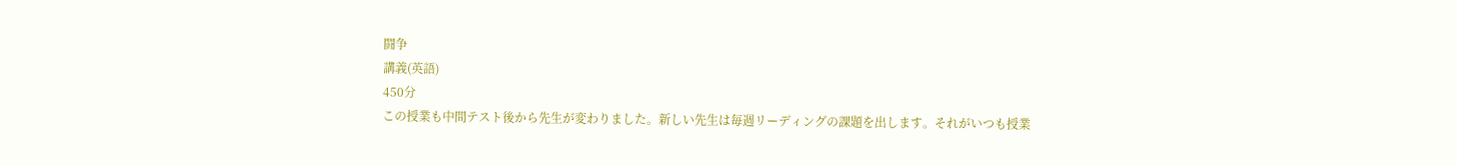闘争
講義(英語)
450分
この授業も中間テスト後から先生が変わりました。新しい先生は毎週リーディングの課題を出します。それがいつも授業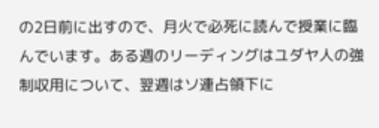の2日前に出すので、月火で必死に読んで授業に臨んでいます。ある週のリーディングはユダヤ人の強制収用について、翌週はソ連占領下に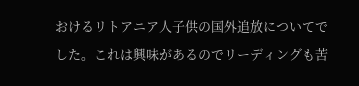おけるリトアニア人子供の国外追放についてでした。これは興味があるのでリーディングも苦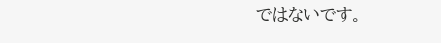ではないです。